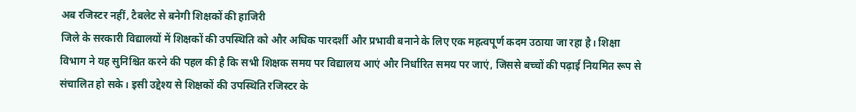अब रजिस्टर नहीं, टैबलेट से बनेगी शिक्षकों की हाजिरी
जिले के सरकारी विद्यालयों में शिक्षकों की उपस्थिति को और अधिक पारदर्शी और प्रभावी बनाने के लिए एक महत्वपूर्ण कदम उठाया जा रहा है। शिक्षा विभाग ने यह सुनिश्चित करने की पहल की है कि सभी शिक्षक समय पर विद्यालय आएं और निर्धारित समय पर जाएं, जिससे बच्चों की पढ़ाई नियमित रूप से संचालित हो सके। इसी उद्देश्य से शिक्षकों की उपस्थिति रजिस्टर के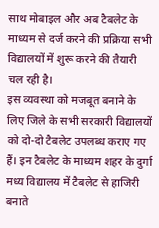साथ मोबाइल और अब टैबलेट के माध्यम से दर्ज करने की प्रक्रिया सभी विद्यालयों में शुरू करने की तैयारी चल रही है।
इस व्यवस्था को मजबूत बनाने के लिए जिले के सभी सरकारी विद्यालयों को दो-दो टैबलेट उपलब्ध कराए गए हैं। इन टैबलेट के माध्यम शहर के दुर्गा मध्य विद्यालय में टैबलेट से हाजिरी बनाते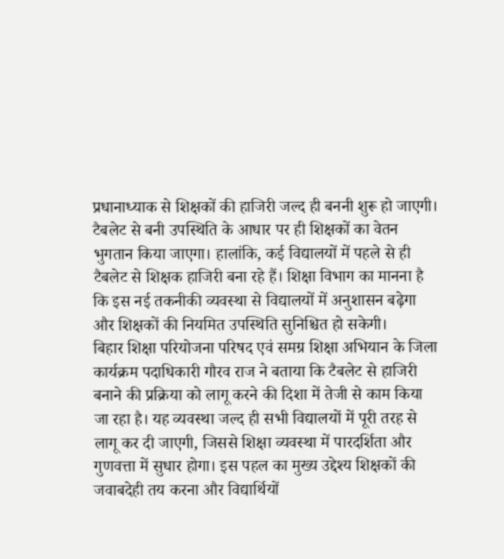प्रधानाध्याक से शिक्षकों की हाजिरी जल्द ही बननी शुरू हो जाएगी। टैबलेट से बनी उपस्थिति के आधार पर ही शिक्षकों का वेतन भुगतान किया जाएगा। हालांकि, कई विद्यालयों में पहले से ही टैबलेट से शिक्षक हाजिरी बना रहे हैं। शिक्षा विभाग का मानना है कि इस नई तकनीकी व्यवस्था से विद्यालयों में अनुशासन बढ़ेगा और शिक्षकों की नियमित उपस्थिति सुनिश्चित हो सकेगी।
बिहार शिक्षा परियोजना परिषद एवं समग्र शिक्षा अभियान के जिला कार्यक्रम पदाधिकारी गौरव राज ने बताया कि टैबलेट से हाजिरी बनाने की प्रक्रिया को लागू करने की दिशा में तेजी से काम किया जा रहा है। यह व्यवस्था जल्द ही सभी विद्यालयों में पूरी तरह से लागू कर दी जाएगी, जिससे शिक्षा व्यवस्था में पारदर्शिता और गुणवत्ता में सुधार होगा। इस पहल का मुख्य उद्देश्य शिक्षकों की जवाबदेही तय करना और विद्यार्थियों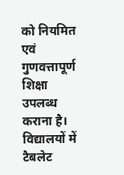को नियमित एवं गुणवत्तापूर्ण शिक्षा उपलब्ध कराना है। विद्यालयों में टैबलेट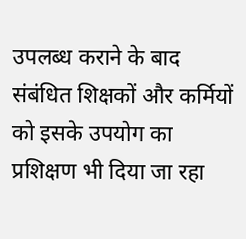उपलब्ध कराने के बाद संबंधित शिक्षकों और कर्मियों को इसके उपयोग का प्रशिक्षण भी दिया जा रहा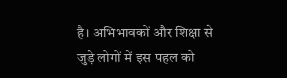है। अभिभावकों और शिक्षा से जुड़े लोगों में इस पहल को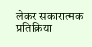लेकर सकारात्मक प्रतिक्रिया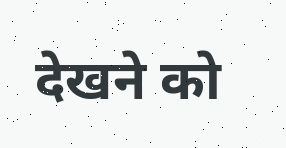देखने को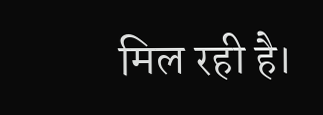मिल रही है।